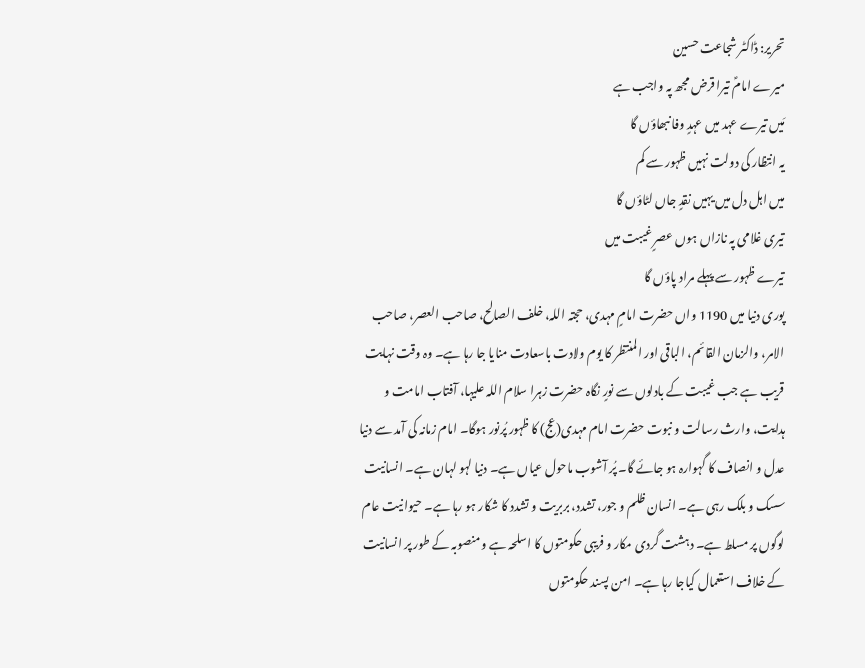تحریر: ڈاکٹر شجاعت حسین
میرے امامؑ تیرا قرض مجھ پہ واجب ہے
مَیں تیرے عہد میں عہدٍ وفا نبھاؤں گا
یہ انتظار کی دولت نہیں ظہور سے کم
میں اہل دل میں یہیں نقدٍ جاں لٹاؤں گا
تیری غلامی پہ نازاں ہوں عصرٍ غیبت میں
تیرے ظہور سے پہلے مراد پاؤں گا
پوری دنیا میں 1190 واں حضرت امامٍ مہدی، حجتہ اللہ، خلف الصالح، صاحب العصر، صاحب الامر، والزمان القائم، الباقی اور المنتظر کا یوم ولادت باسعادت منایا جا رہا ہے۔ وہ وقت نہایت قریب ہے جب غیبت کے بادلوں سے نورٍ نگاہ حضرت زہرا سلام اللہ علیہا، آفتاب امامت و ہدایت، وارث رسالت و نبوت حضرت امام مہدی(عج) کا ظہور پُرنور ہوگا۔ امام زمانہ کی آمد سے دنیا عدل و انصاف کا گہوارہ ہو جائے گا۔ پُر آشوب ماحول عیاں ہے۔ دنیا لہو لہان ہے۔ انسانیت سسک و بلک رہی ہے۔ انسان ظلم و جور، تشدد، بربریت و تشدد کا شکار ہو رہا ہے۔ حیوانیت عام لوگوں پر مسلط ہے۔ دہشت گردی مکار و فریبی حکومتوں کا اسلحہ ہے و منصوبہ کے طور پر انسانیت کے خلاف استعمال کیاجا رہا ہے۔ امن پسند حکومتوں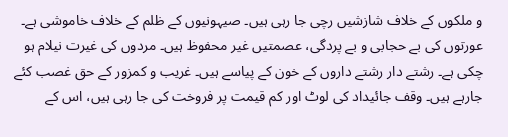و ملکوں کے خلاف شازشیں رچی جا رہی ہیں۔ صیہونیوں کے ظلم کے خلاف خاموشی ہے۔ عورتوں کی بے حجابی و بے پردگی، عصمتیں غیر محفوظ ہیں۔ مردوں کی غیرت نیلام ہو چکی ہے۔ رشتے دار رشتے داروں کے خون کے پیاسے ہیں۔ غریب و کمزور کے حق غصب کئے جارہے ہیں۔ وقف جائیداد کی لوٹ اور کم قیمت پر فروخت کی جا رہی ہیں، اس کے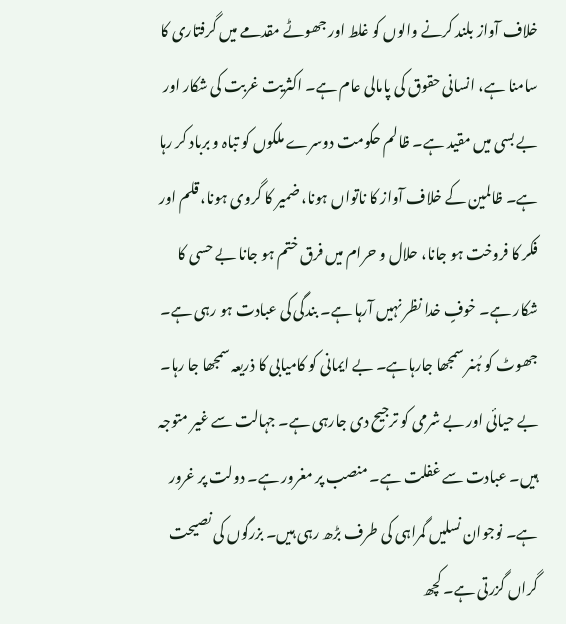خلاف آواز بلند کرنے والوں کو غلط اور جھوٹے مقدمے میں گرفتاری کا سامنا ہے، انسانی حقوق کی پامالی عام ہے۔ اکثریت غربت کی شکار اور بے بسی میں مقید ہے۔ ظالم حکومت دوسرے ملکوں کو تباہ و برباد کر رہا ہے۔ ظالمین کے خلاف آواز کا ناتواں ہونا، ضمیر کا گروی ہونا، قلم اور فکر کا فروخت ہو جانا، حلال و حرام میں فرق ختم ہو جانا بے حسی کا شکار ہے۔ خوفٍ خدا نظر نہیں آرہا ہے۔ بندگی کی عبادت ہو رہی ہے۔ جھوٹ کو ہُنر سمجھا جارہاہے۔ بے ایمانی کو کامیابی کا ذریعہ سمجھا جا رہا۔ بے حیائی اور بے شرمی کو ترجیح دی جارہی ہے۔ جہالت سے غیر متوجہ ہیں۔ عبادت سے غفلت ہے۔ منصب پر مغرور ہے۔ دولت پر غرور ہے۔ نوجوان نسلیں گمراہی کی طرف بڑھ رہی ہیں۔ بزرگوں کی نصیحت گراں گزرتی ہے۔ کچھ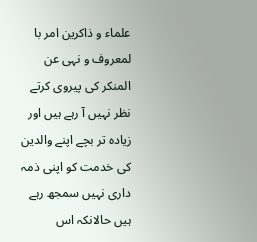علماء و ذاکرین امر با لمعروف و نہی عن المنکر کی پیروی کرتے نظر نہیں آ رہے ہیں اور زیادہ تر بچے اپنے والدین کی خدمت کو اپنی ذمہ داری نہیں سمجھ رہے ہیں حالانکہ اس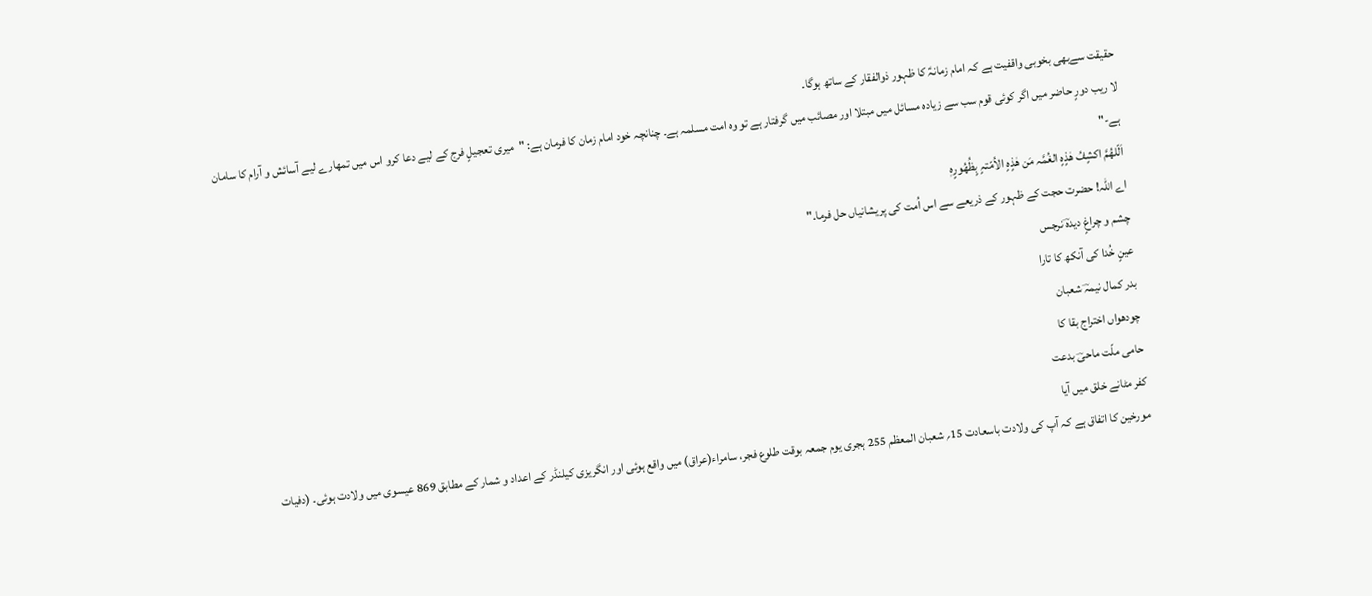حقیقت سےبھی بخوبی واقفیت ہے کہ امام زمانہؑ کا ظہور ذوالفقار کے ساتھ ہوگا۔
لا ریب دورٍ حاضر میں اگر کوئی قوم سب سے زیادہ مسائل میں مبتلا اور مصائب میں گرفتار ہے تو وہ امت مسلمہ ہے۔ چنانچہ خود امام زمان کا فرمان ہے: "میری تعجیلٍ فرج کے لیے دعا کرو اس میں تمھارے لیے آسائش و آرام کا سامان ہے-"
اَلّلھُمَّ اکشٍفُ ھٰذٍہٍ الغُمَّہ مَن ھٰذٍہٍ الاُمّتہٍ بٍظُھُورٍہٖ
اے اللہ! حضرت حجت کے ظہور کے ذریعے سے اس اُمت کی پریشانیاں حل فرما۔"
چشم و چراغٍ دیدہؔ نرجس
عینٍ خُدا کی آنکھ کا تارا
بدر کمال نیمہؔ شعبان
چودھواں اختراج بقا کا
حامی ملّت ماحیؔ بدعت
کفر مٹانے خلق میں آیا
مورخین کا اتفاق ہے کہ آپ کی ولادت باسعادت 15؍ شعبان المعظم 255 ہجری یوم جمعہ بوقت طلوع فجر، سامراء(عراق) میں واقع ہوئی اور انگریزی کیلنڈر کے اعداد و شمار کے مطابق 869 عیسوی میں ولادت ہوئی۔ (دفیات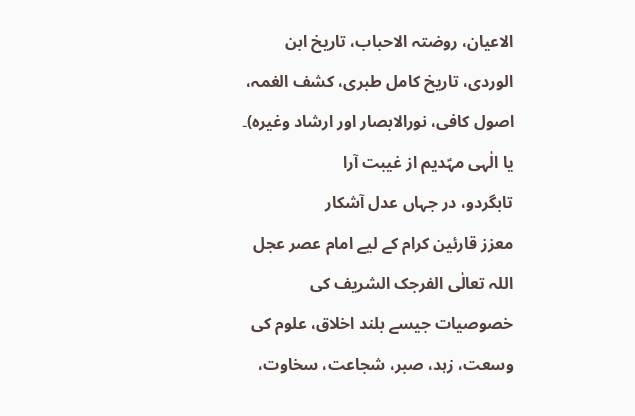الاعیان، روضتہ الاحباب، تاریخ ابن الوردی، تاریخ کامل طبری، کشف الغمہ، اصول کافی، نورالابصار اور ارشاد وغیرہ)۔
یا الٰہی مہؑدیم از غیبت آرا
تابگردو، در جہاں عدل آشکار
معزز قارئین کرام کے لیے امام عصر عجل اللہ تعالٰی الفرجک الشریف کی خصوصیات جیسے بلند اخلاق، علوم کی وسعت، زہد، صبر، شجاعت، سخاوت،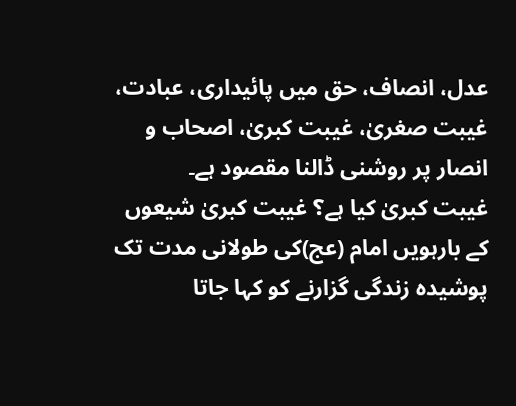عدل، انصاف، حق میں پائیداری، عبادت، غیبت صغریٰ، غیبت کبریٰ، اصحاب و انصار پر روشنی ڈالنا مقصود ہے۔
غیبت کبریٰ کیا ہے؟ غیبت کبریٰ شیعوں کے بارہویں امام (عج)کی طولانی مدت تک پوشیدہ زندگی گزارنے کو کہا جاتا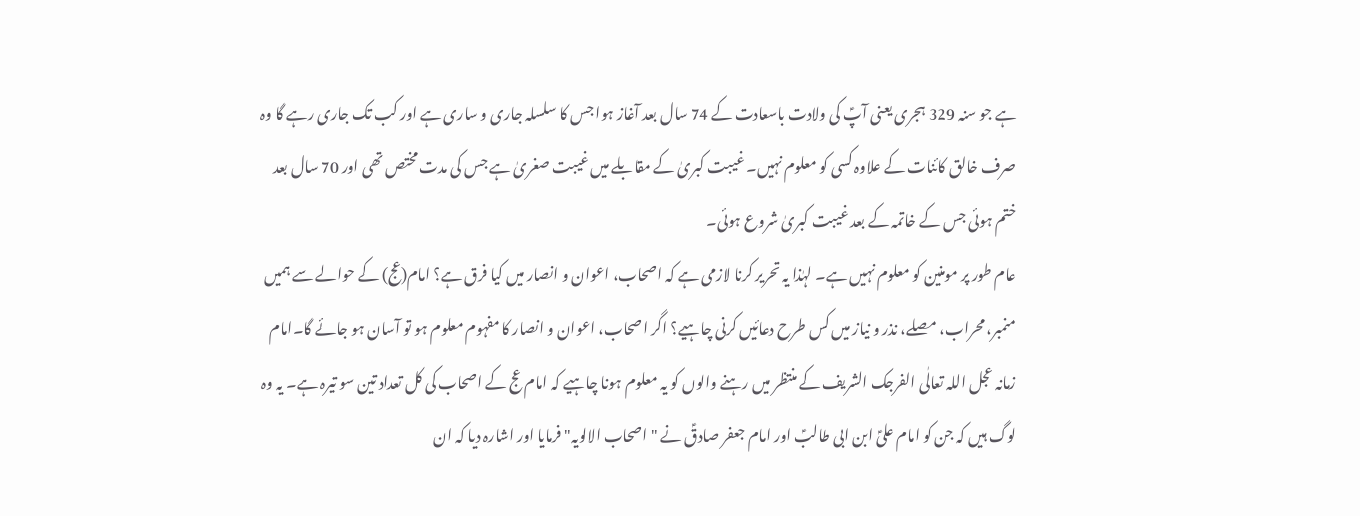ہے جو سنہ 329 ہجری یعنی آپؑ کی ولادت باسعادت کے 74 سال بعد آغاز ہوا جس کا سلسلہ جاری و ساری ہے اور کب تک جاری رہے گا وہ صرف خالق کائنات کے علاوہ کسی کو معلوم نہیں۔ غیبت کبریٰ کے مقابلے میں غیبت صغریٰ ہے جس کی مدت مختص تھی اور 70 سال بعد ختم ہوئی جس کے خاتمہ کے بعد غیبت کبریٰ شروع ہوئی۔
عام طور پر مومنین کو معلوم نہیں ہے۔ لہٰذا یہ تحریر کرنا لازمی ہے کہ اصحاب، اعوان و انصار میں کیا فرق ہے؟ امام(عج) کے حوالے سے ہمیں منمبر، محراب، مصلے، نذر و نیاز میں کس طرح دعائیں کرنی چاہیے؟ اگر اصحاب، اعوان و انصار کا مفہوم معلوم ہو تو آسان ہو جائے گا۔امام زمانہ عجل اللہ تعالٰی الفرجک الشریف کے منتظر میں رہنے والوں کو یہ معلوم ہونا چاہیے کہ امام عج کے اصحاب کی کل تعداد تین سو تیرہ ہے۔ یہ وہ لوگ ہیں کہ جن کو امام علیؑ ابن ابی طالبؑ اور امام جعفر صادقؑ نے "اصحاب الالویہ" فرمایا اور اشارہ دیا کہ ان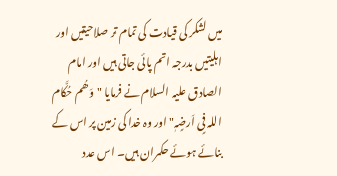میں لشکر کی قیادت کی تمام تر صلاحیتیں اور اہلیتیں بدرجہ اتم پائی جاتی ہیں اور امام الصادق علیہ السلام نے فرمایا "وَھُم حُکَّام اللہ فٍی اَرضٍہٖ" اور وہ خدا کی زمین پر اس کے بنائے ہوئے حکمران ہیں۔ اس عدد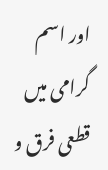اور اسم گرامی میں قطعی فرق و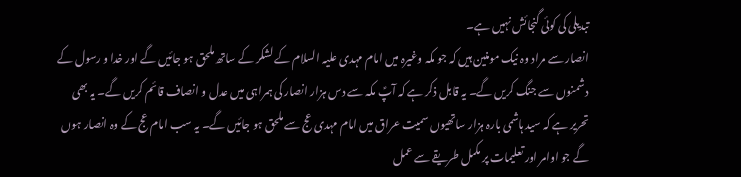تبدیلی کی کوئی گنجائش نہیں ہے۔
انصار سے مراد وہ نیک مومنین ہیں کہ جو مکہ وغیرہ میں امام مہدی علیہ السلام کے لشکر کے ساتھ ملحق ہو جائیں گے اور خدا و رسول کے دشمنوں سے جنگ کریں گے۔ یہ قابل ذکر ہے کہ آپؑ مکہ سے دس ہزار انصار کی ہمراہی میں عدل و انصاف قائم کریں گے۔ یہ بھی تحریر ہے کہ سید ہاشمی بارہ ہزار ساتھیوں سمیت عراق میں امام مہدی عج سے ملحق ہو جائیں گے۔ یہ سب امام عج کے وہ انصار ہوں گے جو اوامر اور تعلیمات پر مکمل طریقے سے عمل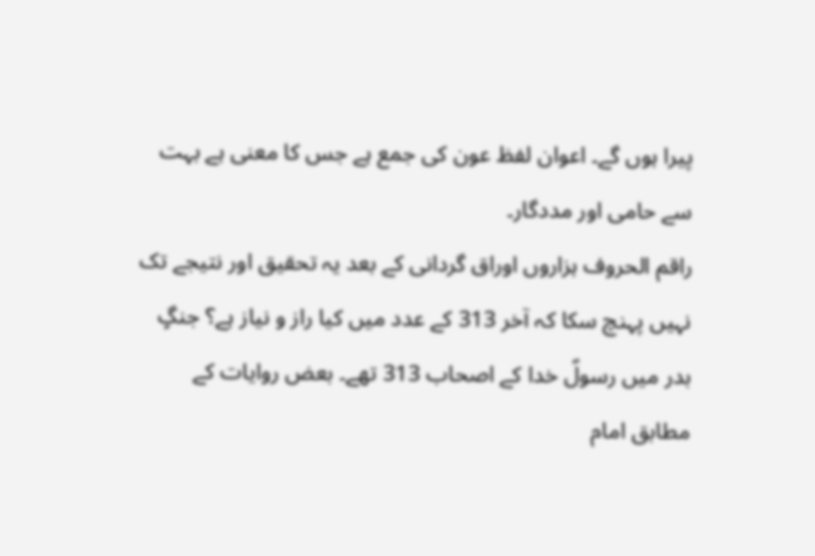پیرا ہوں گے۔ اعوان لفظ عون کی جمع ہے جس کا معنی ہے بہت سے حامی اور مددگار۔
راقم الحروف ہزاروں اوراق گردانی کے بعد یہ تحقیق اور نتیجے تک نہیں پہنچ سکا کہ آخر 313 کے عدد میں کیا راز و نیاز ہے؟ جنگٍ بدر میں رسولؐ خدا کے اصحاب 313 تھے۔ بعض روایات کے مطابق امام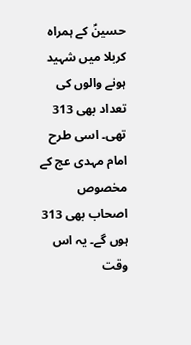حسینؑ کے ہمراہ کربلا میں شہید ہونے والوں کی تعداد بھی 313 تھی۔ اسی طرح امام مہدی عج کے مخصوص اصحاب بھی 313 ہوں گے۔ یہ اس وقت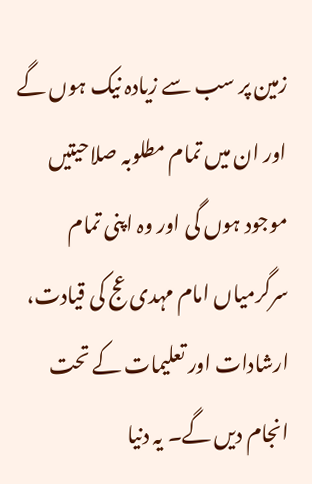زمین پر سب سے زیادہ نیک ہوں گے اور ان میں تمام مطلوبہ صلاحیتیں موجود ہوں گی اور وہ اپنی تمام سرگرمیاں امام مہدی عج کی قیادت، ارشادات اور تعلیمات کے تحت انجام دیں گے۔ یہ دنیا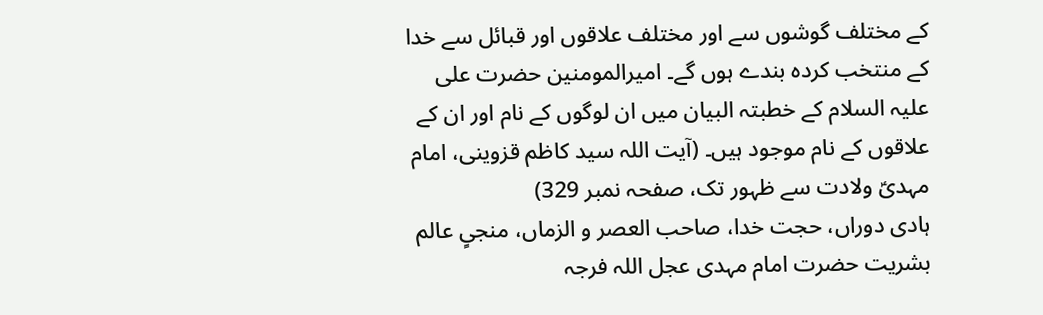کے مختلف گوشوں سے اور مختلف علاقوں اور قبائل سے خدا کے منتخب کردہ بندے ہوں گے۔ امیرالمومنین حضرت علی علیہ السلام کے خطبتہ البیان میں ان لوگوں کے نام اور ان کے علاقوں کے نام موجود ہیں۔ (آیت اللہ سید کاظم قزوینی، امام مہدیؑ ولادت سے ظہور تک، صفحہ نمبر 329)
ہادی دوراں، حجت خدا، صاحب العصر و الزماں، منجیٍ عالم بشریت حضرت امام مہدی عجل اللہ فرجہ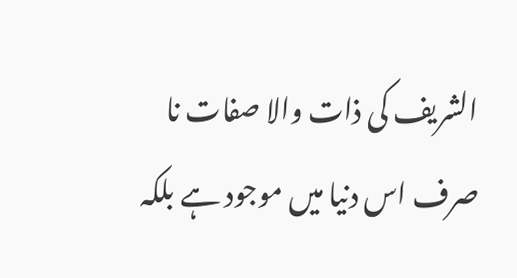الشریف کی ذات والا صفات نا صرف اس دنیا میں موجود ہے بلکہ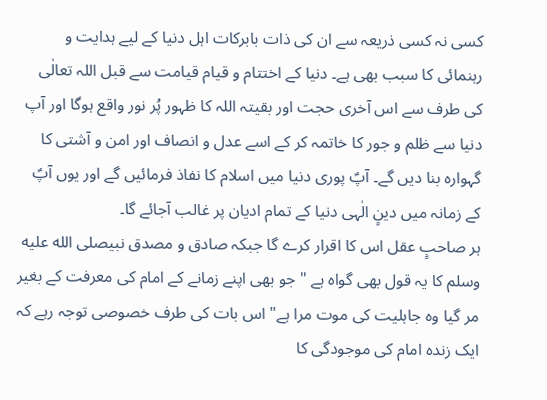کسی نہ کسی ذریعہ سے ان کی ذات بابرکات اہل دنیا کے لیے ہدایت و رہنمائی کا سبب بھی ہے۔ دنیا کے اختتام و قیام قیامت سے قبل اللہ تعالٰی کی طرف سے اس آخری حجت اور بقیتہ اللہ کا ظہور پُر نور واقع ہوگا اور آپ دنیا سے ظلم و جور کا خاتمہ کر کے اسے عدل و انصاف اور امن و آشتی کا گہوارہ بنا دیں گے۔ آپؑ پوری دنیا میں اسلام کا نفاذ فرمائیں گے اور یوں آپؑ کے زمانہ میں دینٍ الٰہی دنیا کے تمام ادیان پر غالب آجائے گا۔
ہر صاحبٍ عقل اس کا اقرار کرے گا جبکہ صادق و مصدق نبیصلى الله عليه وسلم کا یہ قول بھی گواہ ہے "جو بھی اپنے زمانے کے امام کی معرفت کے بغیر مر گیا وہ جاہلیت کی موت مرا ہے" اس بات کی طرف خصوصی توجہ رہے کہ ایک زندہ امام کی موجودگی کا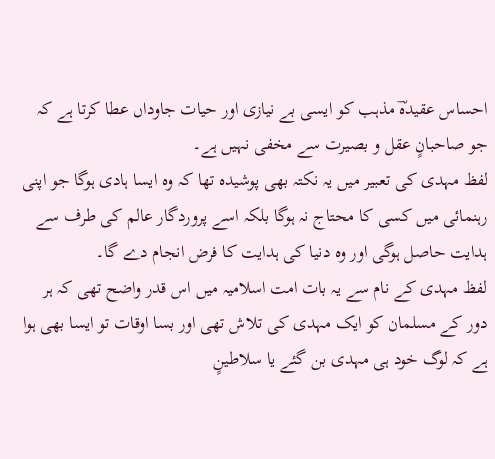احساس عقیدہؔ مذہب کو ایسی بے نیازی اور حیات جاوداں عطا کرتا ہے کہ جو صاحبانٍ عقل و بصیرت سے مخفی نہیں ہے۔
لفظ مہدی کی تعبیر میں یہ نکتہ بھی پوشیدہ تھا کہ وہ ایسا ہادی ہوگا جو اپنی رہنمائی میں کسی کا محتاج نہ ہوگا بلکہ اسے پروردگار عالم کی طرف سے ہدایت حاصل ہوگی اور وہ دنیا کی ہدایت کا فرض انجام دے گا۔
لفظ مہدی کے نام سے یہ بات امت اسلامیہ میں اس قدر واضح تھی کہ ہر دور کے مسلمان کو ایک مہدی کی تلاش تھی اور بسا اوقات تو ایسا بھی ہوا ہے کہ لوگ خود ہی مہدی بن گئے یا سلاطینٍ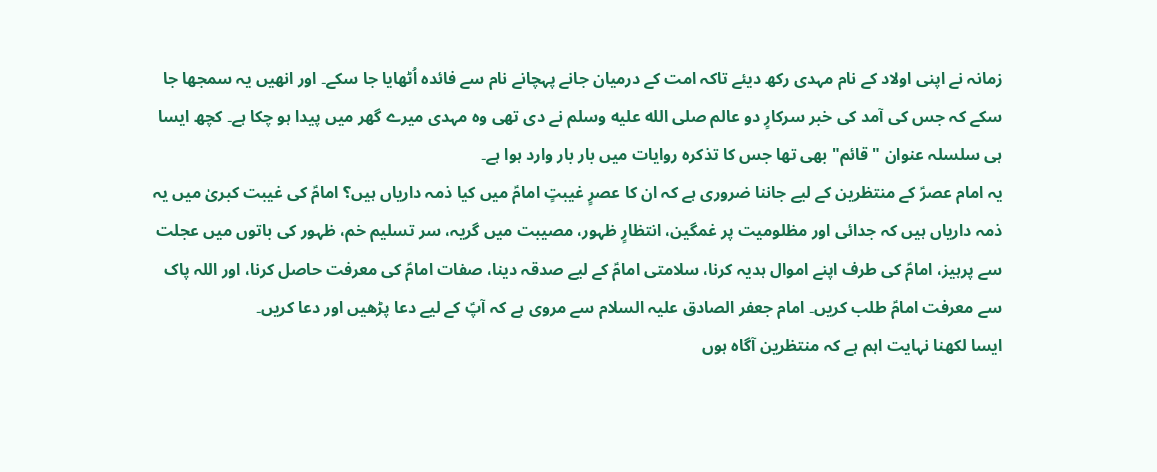زمانہ نے اپنی اولاد کے نام مہدی رکھ دیئے تاکہ امت کے درمیان جانے پہچانے نام سے فائدہ اُٹھایا جا سکے۔ اور انھیں یہ سمجھا جا سکے کہ جس کی آمد کی خبر سرکارٍ دو عالم صلى الله عليه وسلم نے دی تھی وہ مہدی میرے گھر میں پیدا ہو چکا ہے۔ کچھ ایسا ہی سلسلہ عنوان "قائم" بھی تھا جس کا تذکرہ روایات میں بار بار وارد ہوا ہے۔
یہ امام عصرؑ کے منتظرین کے لیے جاننا ضروری ہے کہ ان کا عصرٍ غیبتٍ امامؑ میں کیا ذمہ داریاں ہیں؟ امامؑ کی غیبت کبریٰ میں یہ ذمہ داریاں ہیں کہ جدائی اور مظلومیت پر غمگین، انتظارٍ ظہور، مصیبت میں گریہ، سر تسلیم خم، ظہور کی باتوں میں عجلت سے پرہیز، امامؑ کی طرف اپنے اموال ہدیہ کرنا، سلامتی امامؑ کے لیے صدقہ دینا، صفات امامؑ کی معرفت حاصل کرنا، اور اللہ پاک سے معرفت امامؑ طلب کریں۔ امام جعفر الصادق علیہ السلام سے مروی ہے کہ آپؑ کے لیے دعا پڑھیں اور دعا کریں۔
ایسا لکھنا نہایت اہم ہے کہ منتظرین آگاہ ہوں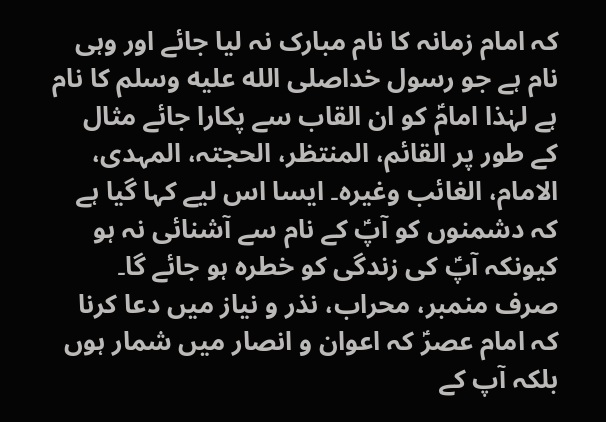کہ امام زمانہ کا نام مبارک نہ لیا جائے اور وہی نام ہے جو رسول خداصلى الله عليه وسلم کا نام ہے لہٰذا امامؑ کو ان القاب سے پکارا جائے مثال کے طور پر القائم، المنتظر، الحجتہ، المہدی، الامام، الغائب وغیرہ۔ ایسا اس لیے کہا گیا ہے کہ دشمنوں کو آپؑ کے نام سے آشنائی نہ ہو کیونکہ آپؑ کی زندگی کو خطرہ ہو جائے گا۔
صرف منمبر، محراب، نذر و نیاز میں دعا کرنا کہ امام عصرؑ کہ اعوان و انصار میں شمار ہوں بلکہ آپ کے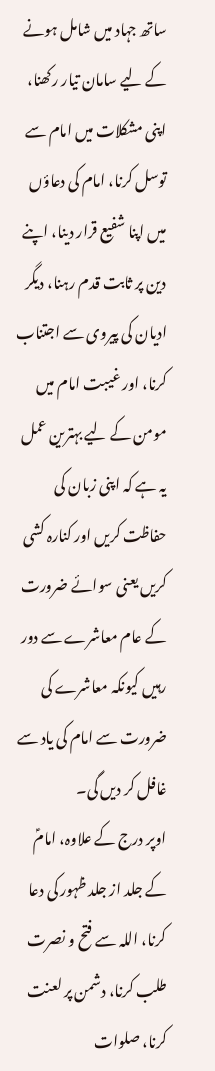ساتھ جہاد میں شامل ہونے کے لیے سامان تیار رکھنا، اپنی مشکلات میں امام سے توسل کرنا، امام کی دعاؤں میں اپنا شفیع قرار دینا، اپنے دین پر ثابت قدم رہنا، دیگر ادیان کی پیروی سے اجتناب کرنا، اور غیبت امام میں مومن کے لیے بہترین عمل یہ ہے کہ اپنی زبان کی حفاظت کریں اور کنارہ کشی کریں یعنی سوائے ضرورت کے عام معاشرے سے دور رہیں کیونکہ معاشرے کی ضرورت سے امام کی یاد سے غافل کر دیں گی۔
اوپر درج کے علاوہ، امامؑ کے جلد از جلد ظہور کی دعا کرنا، اللہ سے فتح و نصرت طلب کرنا، دشمن پر لعنت کرنا، صلوات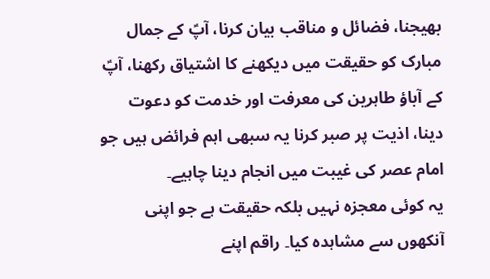بھیجنا، فضائل و مناقب بیان کرنا، آپؑ کے جمال مبارک کو حقیقت میں دیکھنے کا اشتیاق رکھنا، آپؑ کے آباؤ طاہرین کی معرفت اور خدمت کو دعوت دینا، اذیت پر صبر کرنا یہ سبھی اہم فرائض ہیں جو امام عصر کی غیبت میں انجام دینا چاہیے۔
یہ کوئی معجزہ نہیں بلکہ حقیقت ہے جو اپنی آنکھوں سے مشاہدہ کیا۔ راقم اپنے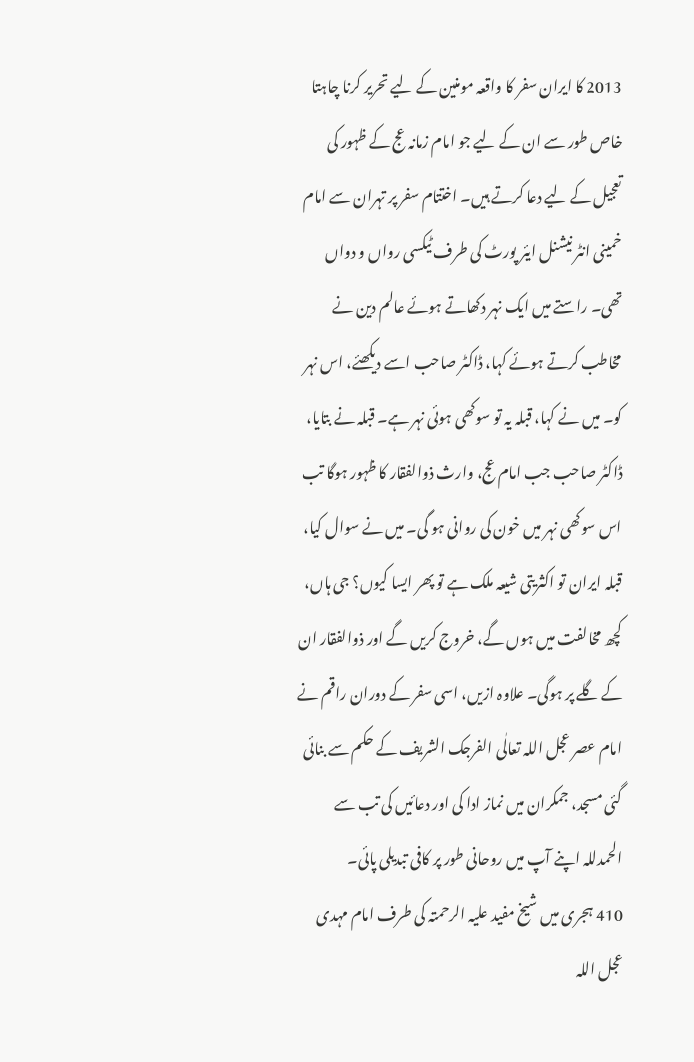2013 کا ایران سفر کا واقعہ مومنین کے لیے تحریر کرنا چاہتا خاص طور سے ان کے لیے جو امام زمانہ عج کے ظہور کی تعجیل کے لیے دعا کرتے ہیں۔ اختتام سفر پر تہران سے امام خمینی انٹر نیشنل ایئر پورٹ کی طرف ٹیکسی رواں و دواں تھی۔ راستے میں ایک نہر دکھاتے ہوئے عالم دین نے مخاطب کرتے ہوئے کہا، ڈاکٹر صاحب اسے دیکھئے، اس نہر کو۔ میں نے کہا، قبلہ یہ تو سوکھی ہوئی نہر ہے۔ قبلہ نے بتایا، ڈاکٹر صاحب جب امام عج، وارث ذوالفقار کا ظہور ہوگا تب اس سوکھی نہر میں خون کی روانی ہو گی۔ میں نے سوال کیا، قبلہ ایران تو اکثریتی شیعہ ملک ہے تو پھر ایسا کیوں؟ جی ہاں، کچھ مخالفت میں ہوں گے، خروج کریں گے اور ذوالفقار ان کے گلے پر ہوگی۔ علاوہ ازیں، اسی سفر کے دوران راقم نے امام عصر عجل اللہ تعالٰی الفرجک الشریف کے حکم سے بنائی گئی مسجد، جمکران میں نماز ادا کی اور دعائیں کی تب سے الحمدللہ اپنے آپ میں روحانی طور پر کافی تبدیلی پائی۔
410 ہجری میں شیخ مفید علیہ الرحمتہ کی طرف امام مہدی عجل اللہ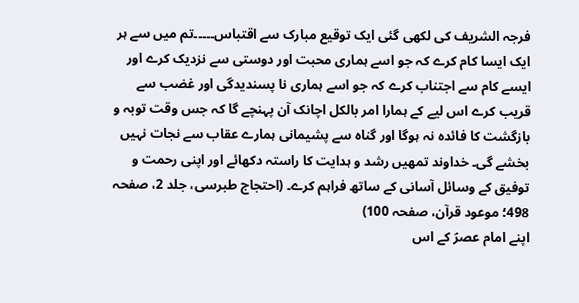فرجہ الشریف کی لکھی گئی ایک توقیع مبارک سے اقتباس۔۔۔۔۔تم میں سے ہر ایک ایسا کام کرے کہ جو اسے ہماری محبت اور دوستی سے نزدیک کرے اور ایسے کام سے اجتناب کرے کہ جو اسے ہماری نا پسندیدگی اور غضب سے قریب کرے اس لیے کے ہمارا امر بالکل اچانک آن پہنچے گا کہ جس وقت توبہ و بازگشت کا فائدہ نہ ہوگا اور گناہ سے پشیمانی ہمارے عقاب سے نجات نہیں بخشے گی۔ خداوند تمھیں رشد و ہدایت کا راستہ دکھائے اور اپنی رحمت و توفیق کے وسائل آسانی کے ساتھ فراہم کرے۔ (احتجاج طبرسی، جلد 2، صفحہ 498؛ موعود قرآن، صفحہ 100)
اپنے امام عصرؑ کے اس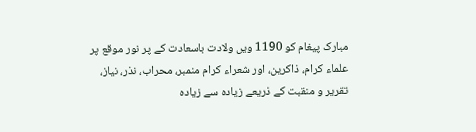مبارک پیغام کو 1190 ویں ولادت باسعادت کے پر نور موقع پر علماء کرام، ذاکرین، اور شعراء کرام منمبر، محراب، نذر، نیاز، تقریر و منقبت کے ذریعے زیادہ سے زیادہ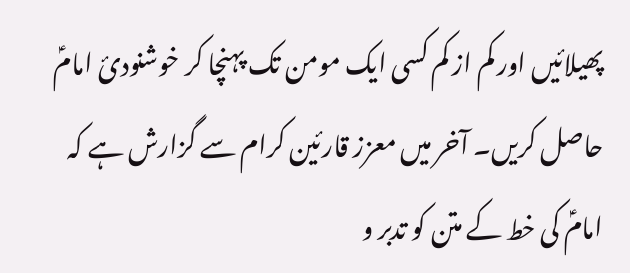پھیلائیں اور کم از کم کسی ایک مومن تک پہنچا کر خوشنودیٔ امامؑ حاصل کریں۔ آخر میں معزز قارئین کرام سے گزارش ہے کہ امامؑ کی خط کے متن کو تدبر و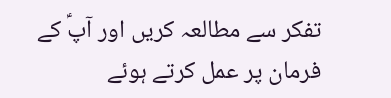تفکر سے مطالعہ کریں اور آپؑ کے فرمان پر عمل کرتے ہوئے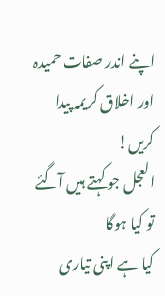اپنے اندر صفات حمیدہ اور اخلاق کریمہ پیدا کریں!
العجل جو کہتے ہیں آگئے تو کیا ہوگا
کیا ہے اپنی تیاری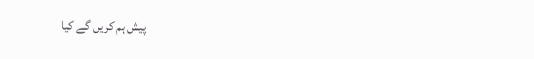پیش ہم کریں گے کیا